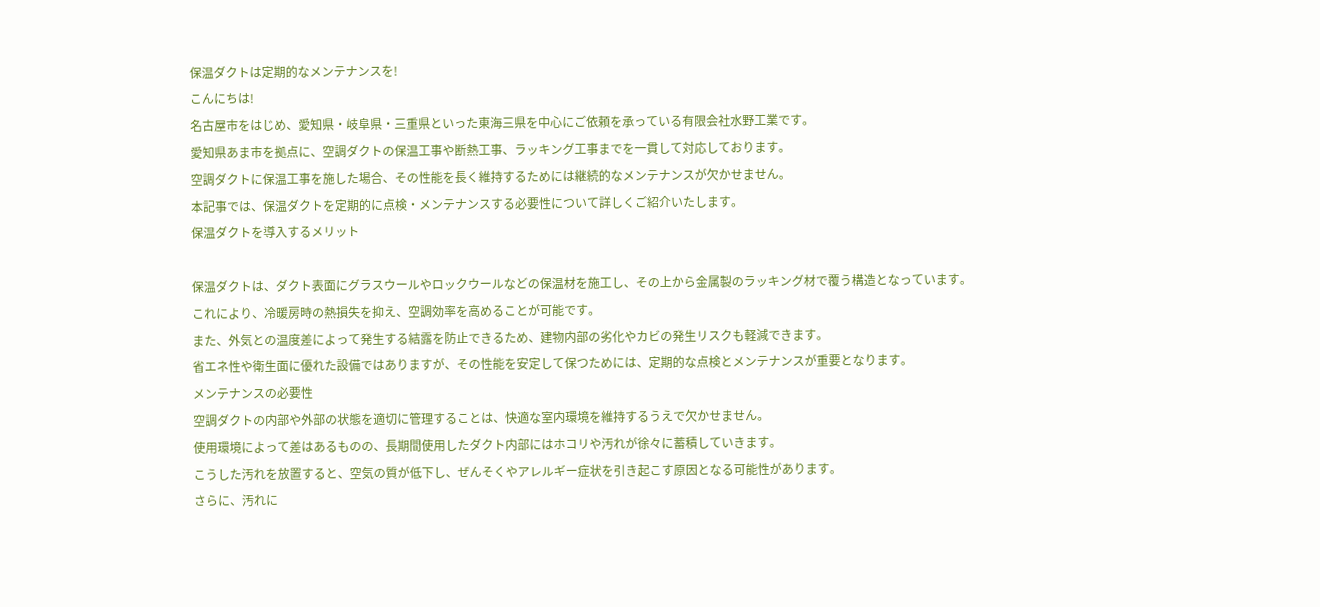保温ダクトは定期的なメンテナンスを!
こんにちは!
名古屋市をはじめ、愛知県・岐阜県・三重県といった東海三県を中心にご依頼を承っている有限会社水野工業です。
愛知県あま市を拠点に、空調ダクトの保温工事や断熱工事、ラッキング工事までを一貫して対応しております。
空調ダクトに保温工事を施した場合、その性能を長く維持するためには継続的なメンテナンスが欠かせません。
本記事では、保温ダクトを定期的に点検・メンテナンスする必要性について詳しくご紹介いたします。
保温ダクトを導入するメリット

保温ダクトは、ダクト表面にグラスウールやロックウールなどの保温材を施工し、その上から金属製のラッキング材で覆う構造となっています。
これにより、冷暖房時の熱損失を抑え、空調効率を高めることが可能です。
また、外気との温度差によって発生する結露を防止できるため、建物内部の劣化やカビの発生リスクも軽減できます。
省エネ性や衛生面に優れた設備ではありますが、その性能を安定して保つためには、定期的な点検とメンテナンスが重要となります。
メンテナンスの必要性
空調ダクトの内部や外部の状態を適切に管理することは、快適な室内環境を維持するうえで欠かせません。
使用環境によって差はあるものの、長期間使用したダクト内部にはホコリや汚れが徐々に蓄積していきます。
こうした汚れを放置すると、空気の質が低下し、ぜんそくやアレルギー症状を引き起こす原因となる可能性があります。
さらに、汚れに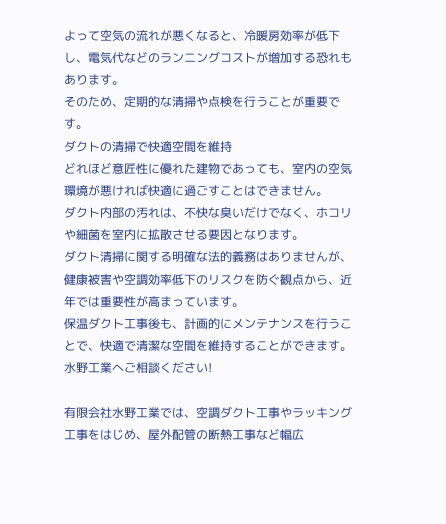よって空気の流れが悪くなると、冷暖房効率が低下し、電気代などのランニングコストが増加する恐れもあります。
そのため、定期的な清掃や点検を行うことが重要です。
ダクトの清掃で快適空間を維持
どれほど意匠性に優れた建物であっても、室内の空気環境が悪ければ快適に過ごすことはできません。
ダクト内部の汚れは、不快な臭いだけでなく、ホコリや細菌を室内に拡散させる要因となります。
ダクト清掃に関する明確な法的義務はありませんが、健康被害や空調効率低下のリスクを防ぐ観点から、近年では重要性が高まっています。
保温ダクト工事後も、計画的にメンテナンスを行うことで、快適で清潔な空間を維持することができます。
水野工業へご相談ください!

有限会社水野工業では、空調ダクト工事やラッキング工事をはじめ、屋外配管の断熱工事など幅広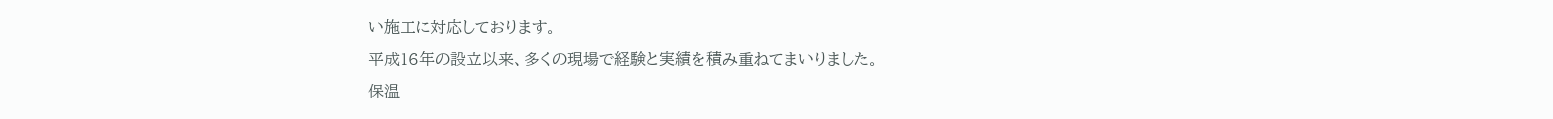い施工に対応しております。
平成16年の設立以来、多くの現場で経験と実績を積み重ねてまいりました。
保温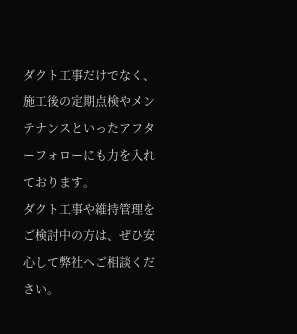ダクト工事だけでなく、施工後の定期点検やメンテナンスといったアフターフォローにも力を入れております。
ダクト工事や維持管理をご検討中の方は、ぜひ安心して弊社へご相談ください。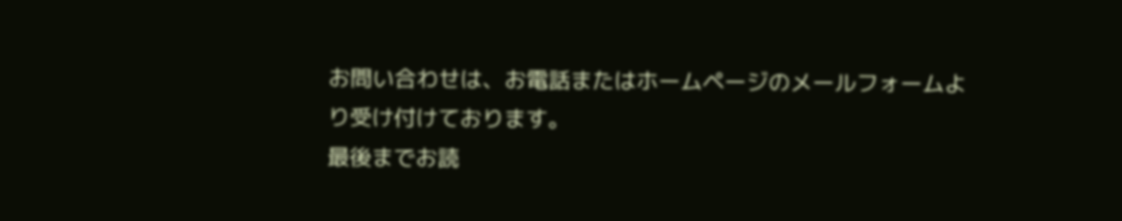お問い合わせは、お電話またはホームページのメールフォームより受け付けております。
最後までお読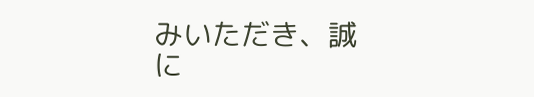みいただき、誠に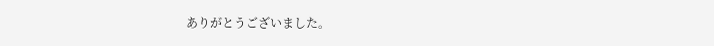ありがとうございました。